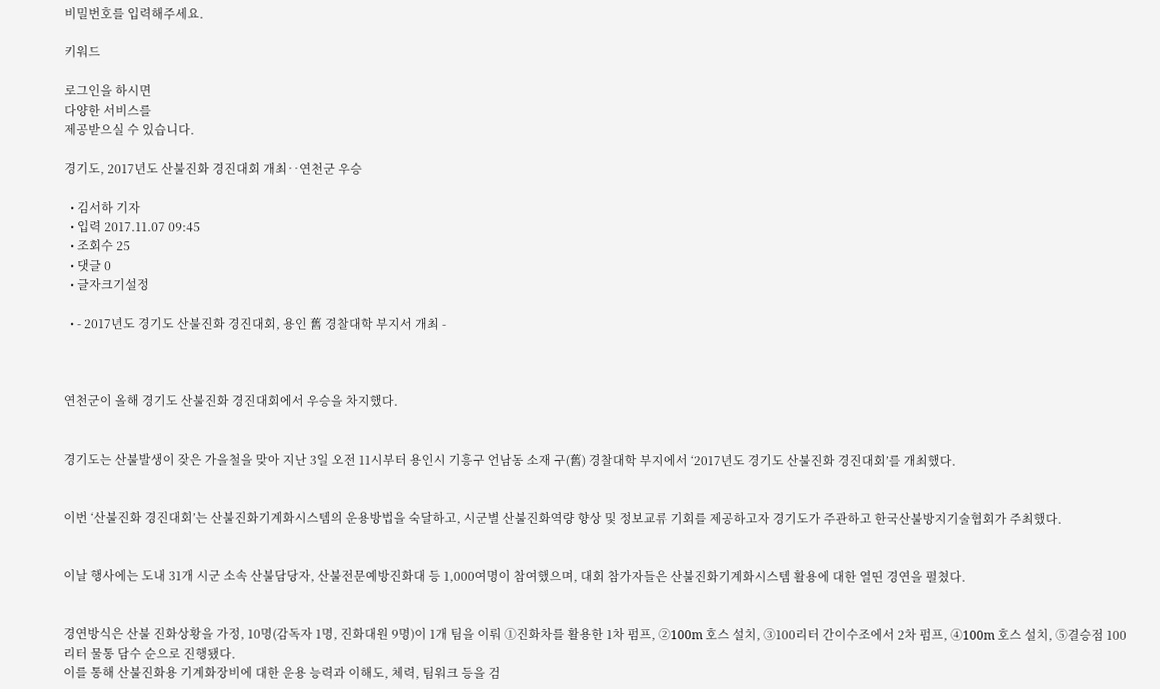비밀번호를 입력해주세요.

키워드

로그인을 하시면
다양한 서비스를
제공받으실 수 있습니다.

경기도, 2017년도 산불진화 경진대회 개최‥연천군 우승

  • 김서하 기자
  • 입력 2017.11.07 09:45
  • 조회수 25
  • 댓글 0
  • 글자크기설정

  • - 2017년도 경기도 산불진화 경진대회, 용인 舊 경찰대학 부지서 개최 -



연천군이 올해 경기도 산불진화 경진대회에서 우승을 차지했다.


경기도는 산불발생이 잦은 가을철을 맞아 지난 3일 오전 11시부터 용인시 기흥구 언남동 소재 구(舊) 경찰대학 부지에서 ‘2017년도 경기도 산불진화 경진대회’를 개최했다.


이번 ‘산불진화 경진대회’는 산불진화기계화시스템의 운용방법을 숙달하고, 시군별 산불진화역량 향상 및 정보교류 기회를 제공하고자 경기도가 주관하고 한국산불방지기술협회가 주최했다.


이날 행사에는 도내 31개 시군 소속 산불담당자, 산불전문예방진화대 등 1,000여명이 참여했으며, 대회 참가자들은 산불진화기계화시스템 활용에 대한 열띤 경연을 펼쳤다.


경연방식은 산불 진화상황을 가정, 10명(감독자 1명, 진화대원 9명)이 1개 팀을 이뤄 ①진화차를 활용한 1차 펌프, ②100m 호스 설치, ③100리터 간이수조에서 2차 펌프, ④100m 호스 설치, ➄결승점 100리터 물통 담수 순으로 진행됐다.
이를 통해 산불진화용 기계화장비에 대한 운용 능력과 이해도, 체력, 팀워크 등을 검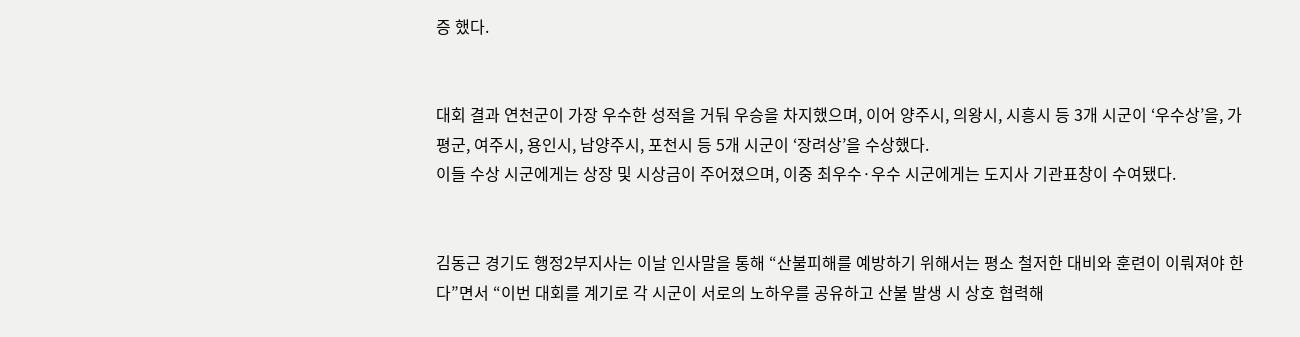증 했다.


대회 결과 연천군이 가장 우수한 성적을 거둬 우승을 차지했으며, 이어 양주시, 의왕시, 시흥시 등 3개 시군이 ‘우수상’을, 가평군, 여주시, 용인시, 남양주시, 포천시 등 5개 시군이 ‘장려상’을 수상했다.
이들 수상 시군에게는 상장 및 시상금이 주어졌으며, 이중 최우수·우수 시군에게는 도지사 기관표창이 수여됐다.


김동근 경기도 행정2부지사는 이날 인사말을 통해 “산불피해를 예방하기 위해서는 평소 철저한 대비와 훈련이 이뤄져야 한다”면서 “이번 대회를 계기로 각 시군이 서로의 노하우를 공유하고 산불 발생 시 상호 협력해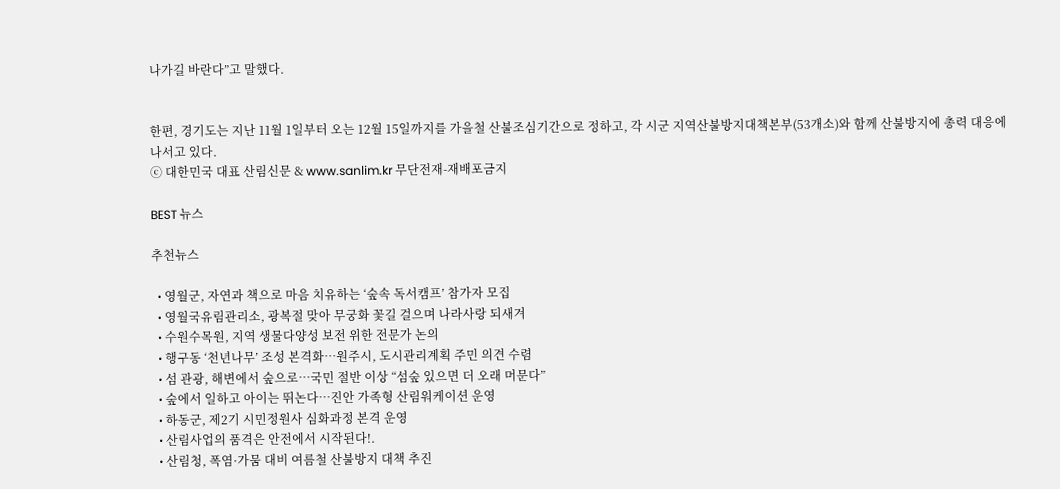나가길 바란다”고 말했다.


한편, 경기도는 지난 11월 1일부터 오는 12월 15일까지를 가을철 산불조심기간으로 정하고, 각 시군 지역산불방지대책본부(53개소)와 함께 산불방지에 총력 대응에 나서고 있다.
ⓒ 대한민국 대표 산림신문 & www.sanlim.kr 무단전재-재배포금지

BEST 뉴스

추천뉴스

  • 영월군, 자연과 책으로 마음 치유하는 ‘숲속 독서캠프’ 참가자 모집
  • 영월국유림관리소, 광복절 맞아 무궁화 꽃길 걸으며 나라사랑 되새겨
  • 수원수목원, 지역 생물다양성 보전 위한 전문가 논의
  • 행구동 ‘천년나무’ 조성 본격화…원주시, 도시관리계획 주민 의견 수렴
  • 섬 관광, 해변에서 숲으로…국민 절반 이상 “섬숲 있으면 더 오래 머문다”
  • 숲에서 일하고 아이는 뛰논다…진안 가족형 산림워케이션 운영
  • 하동군, 제2기 시민정원사 심화과정 본격 운영
  • 산림사업의 품격은 안전에서 시작된다!.
  • 산림청, 폭염·가뭄 대비 여름철 산불방지 대책 추진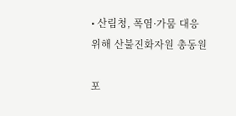• 산림청, 폭염·가뭄 대응 위해 산불진화자원 총동원

포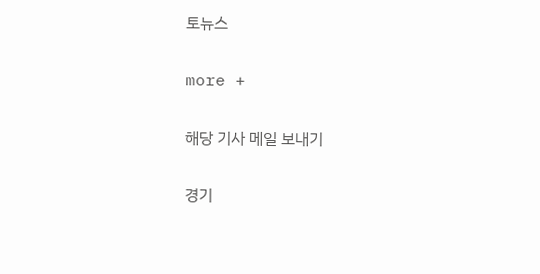토뉴스

more +

해당 기사 메일 보내기

경기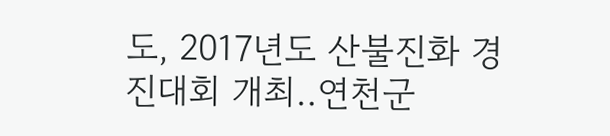도, 2017년도 산불진화 경진대회 개최‥연천군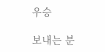우승

보내는 분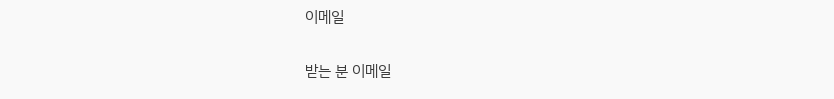이메일

받는 분 이메일